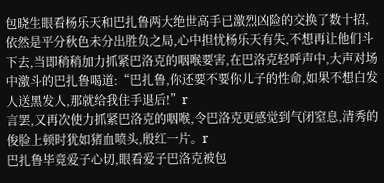包晓生眼看杨乐天和巴扎鲁两大绝世高手已激烈凶险的交换了数十招,依然是平分秋色未分出胜负之局,心中担忧杨乐天有失,不想再让他们斗下去,当即稍稍加力抓紧巴洛克的咽喉要害,在巴洛克轻呼声中,大声对场中激斗的巴扎鲁喝道:“巴扎鲁,你还要不要你儿子的性命,如果不想白发人送黑发人,那就给我住手退后!”r
言罢,又再次使力抓紧巴洛克的咽喉,令巴洛克更感觉到气闭窒息,清秀的俊脸上顿时犹如猪血喷头,殷红一片。r
巴扎鲁毕竟爱子心切,眼看爱子巴洛克被包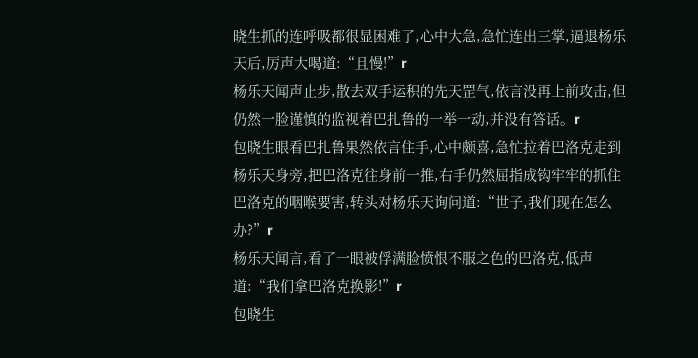晓生抓的连呼吸都很显困难了,心中大急,急忙连出三掌,逼退杨乐天后,厉声大喝道:“且慢!”r
杨乐天闻声止步,散去双手运积的先天罡气,依言没再上前攻击,但仍然一脸谨慎的监视着巴扎鲁的一举一动,并没有答话。r
包晓生眼看巴扎鲁果然依言住手,心中颇喜,急忙拉着巴洛克走到杨乐天身旁,把巴洛克往身前一推,右手仍然屈指成钩牢牢的抓住巴洛克的咽喉要害,转头对杨乐天询问道:“世子,我们现在怎么办?”r
杨乐天闻言,看了一眼被俘满脸愤恨不服之色的巴洛克,低声道:“我们拿巴洛克换影!”r
包晓生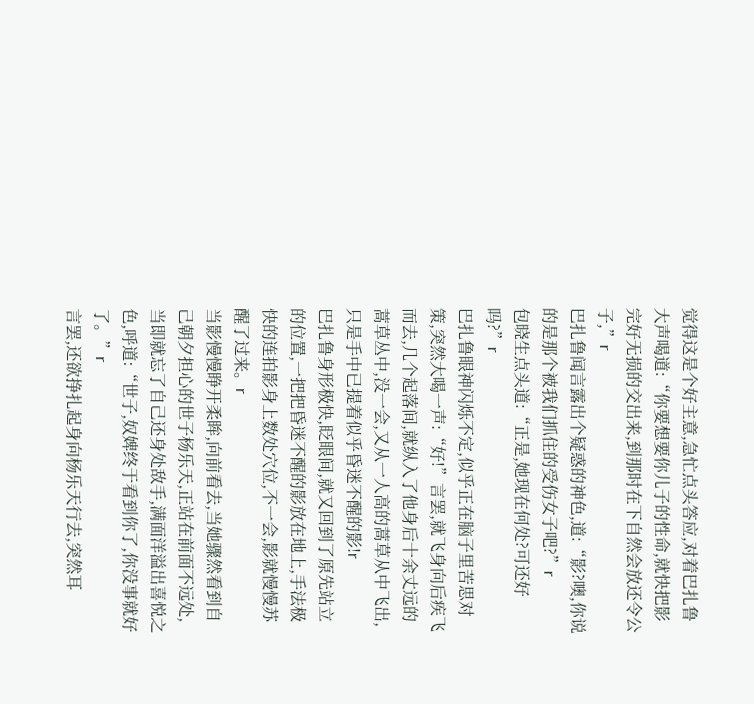觉得这是个好主意,急忙点头答应,对着巴扎鲁大声喝道:“你要想要你儿子的性命,就快把影完好无损的交出来,到那时在下自然会放还令公子,”r
巴扎鲁闻言露出个疑惑的神色,道:“影?噢,你说的是那个被我们抓住的受伤女子吧?”r
包晓生点头道:“正是,她现在何处?可还好吗?”r
巴扎鲁眼神闪烁不定,似乎正在脑子里苦思对策,突然大喝一声:“好!”言罢,就飞身向后疾飞而去,几个起落间,就纵入了他身后十余丈远的蒿草丛中,没一会,又从一人高的蒿草从中飞出,只是手中已提着似乎昏迷不醒的影!r
巴扎鲁身形极快,眨眼间,就又回到了原先站立的位置,一把把昏迷不醒的影放在地上,手法极快的连拍影身上数处穴位,不一会,影就慢慢苏醒了过来。r
当影慢慢睁开柔眸,向前看去,当她骤然看到自己朝夕担心的世子杨乐天,正站在前面不远处,当即就忘了自己还身处敌手,满面洋溢出喜悦之色,呼道:“世子,奴婢终于看到你了,你没事就好了。”r
言罢,还欲挣扎起身向杨乐天行去,突然耳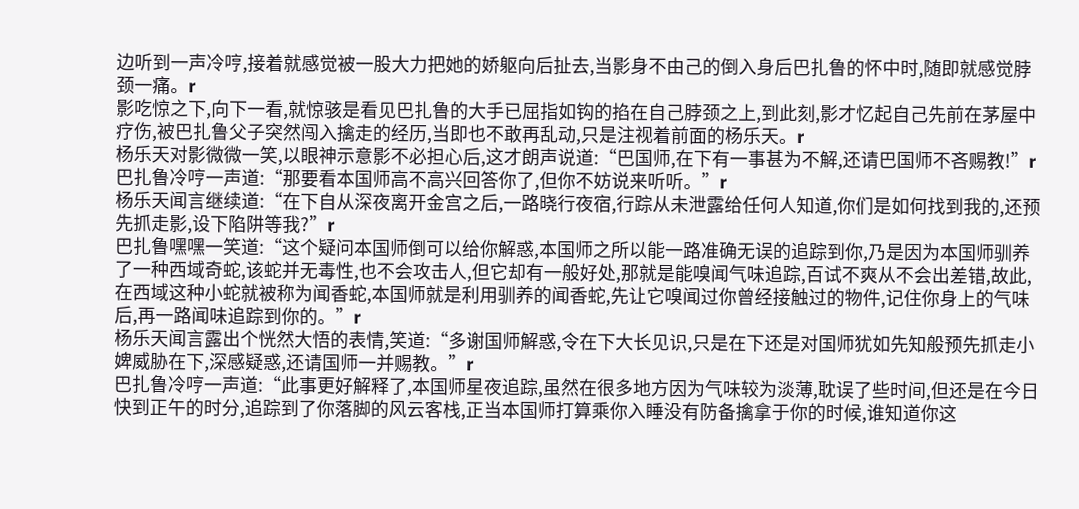边听到一声冷哼,接着就感觉被一股大力把她的娇躯向后扯去,当影身不由己的倒入身后巴扎鲁的怀中时,随即就感觉脖颈一痛。r
影吃惊之下,向下一看,就惊骇是看见巴扎鲁的大手已屈指如钩的掐在自己脖颈之上,到此刻,影才忆起自己先前在茅屋中疗伤,被巴扎鲁父子突然闯入擒走的经历,当即也不敢再乱动,只是注视着前面的杨乐天。r
杨乐天对影微微一笑,以眼神示意影不必担心后,这才朗声说道:“巴国师,在下有一事甚为不解,还请巴国师不吝赐教!”r
巴扎鲁冷哼一声道:“那要看本国师高不高兴回答你了,但你不妨说来听听。”r
杨乐天闻言继续道:“在下自从深夜离开金宫之后,一路晓行夜宿,行踪从未泄露给任何人知道,你们是如何找到我的,还预先抓走影,设下陷阱等我?”r
巴扎鲁嘿嘿一笑道:“这个疑问本国师倒可以给你解惑,本国师之所以能一路准确无误的追踪到你,乃是因为本国师驯养了一种西域奇蛇,该蛇并无毒性,也不会攻击人,但它却有一般好处,那就是能嗅闻气味追踪,百试不爽从不会出差错,故此,在西域这种小蛇就被称为闻香蛇,本国师就是利用驯养的闻香蛇,先让它嗅闻过你曾经接触过的物件,记住你身上的气味后,再一路闻味追踪到你的。”r
杨乐天闻言露出个恍然大悟的表情,笑道:“多谢国师解惑,令在下大长见识,只是在下还是对国师犹如先知般预先抓走小婢威胁在下,深感疑惑,还请国师一并赐教。”r
巴扎鲁冷哼一声道:“此事更好解释了,本国师星夜追踪,虽然在很多地方因为气味较为淡薄,耽误了些时间,但还是在今日快到正午的时分,追踪到了你落脚的风云客栈,正当本国师打算乘你入睡没有防备擒拿于你的时候,谁知道你这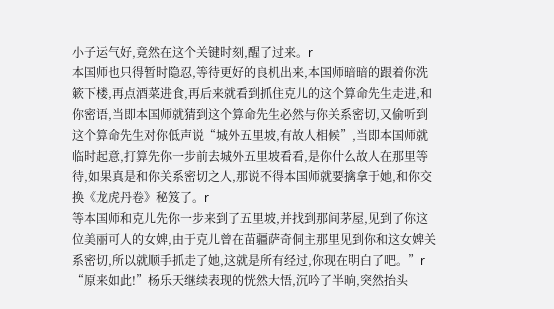小子运气好,竟然在这个关键时刻,醒了过来。r
本国师也只得暂时隐忍,等待更好的良机出来,本国师暗暗的跟着你洗簌下楼,再点酒菜进食,再后来就看到抓住克儿的这个算命先生走进,和你密语,当即本国师就猜到这个算命先生必然与你关系密切,又偷听到这个算命先生对你低声说“城外五里坡,有故人相候”,当即本国师就临时起意,打算先你一步前去城外五里坡看看,是你什么故人在那里等待,如果真是和你关系密切之人,那说不得本国师就要擒拿于她,和你交换《龙虎丹卷》秘笈了。r
等本国师和克儿先你一步来到了五里坡,并找到那间茅屋,见到了你这位美丽可人的女婢,由于克儿曾在苗疆萨奇侗主那里见到你和这女婢关系密切,所以就顺手抓走了她,这就是所有经过,你现在明白了吧。”r
“原来如此!”杨乐天继续表现的恍然大悟,沉吟了半晌,突然抬头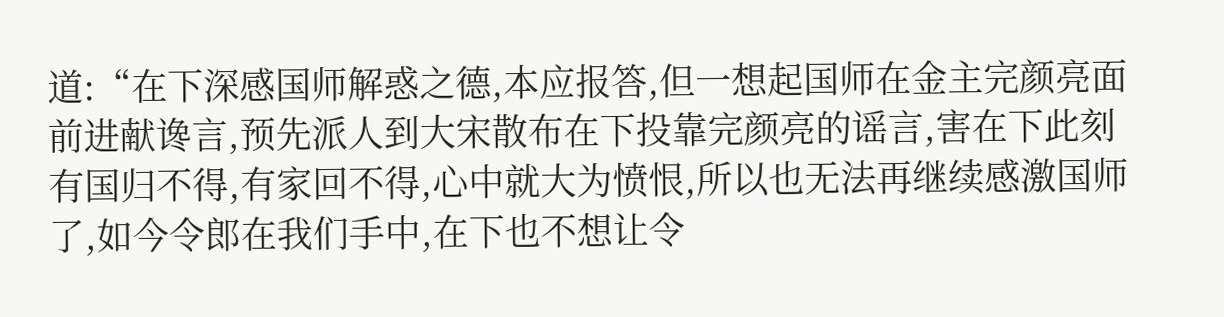道:“在下深感国师解惑之德,本应报答,但一想起国师在金主完颜亮面前进献谗言,预先派人到大宋散布在下投靠完颜亮的谣言,害在下此刻有国归不得,有家回不得,心中就大为愤恨,所以也无法再继续感激国师了,如今令郎在我们手中,在下也不想让令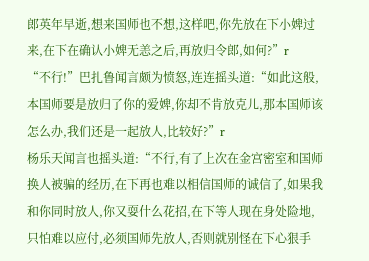郎英年早逝,想来国师也不想,这样吧,你先放在下小婢过来,在下在确认小婢无恙之后,再放归令郎,如何?”r
“不行!”巴扎鲁闻言颇为愤怒,连连摇头道:“如此这般,本国师要是放归了你的爱婢,你却不肯放克儿,那本国师该怎么办,我们还是一起放人,比较好?”r
杨乐天闻言也摇头道:“不行,有了上次在金宫密室和国师换人被骗的经历,在下再也难以相信国师的诚信了,如果我和你同时放人,你又耍什么花招,在下等人现在身处险地,只怕难以应付,必须国师先放人,否则就别怪在下心狠手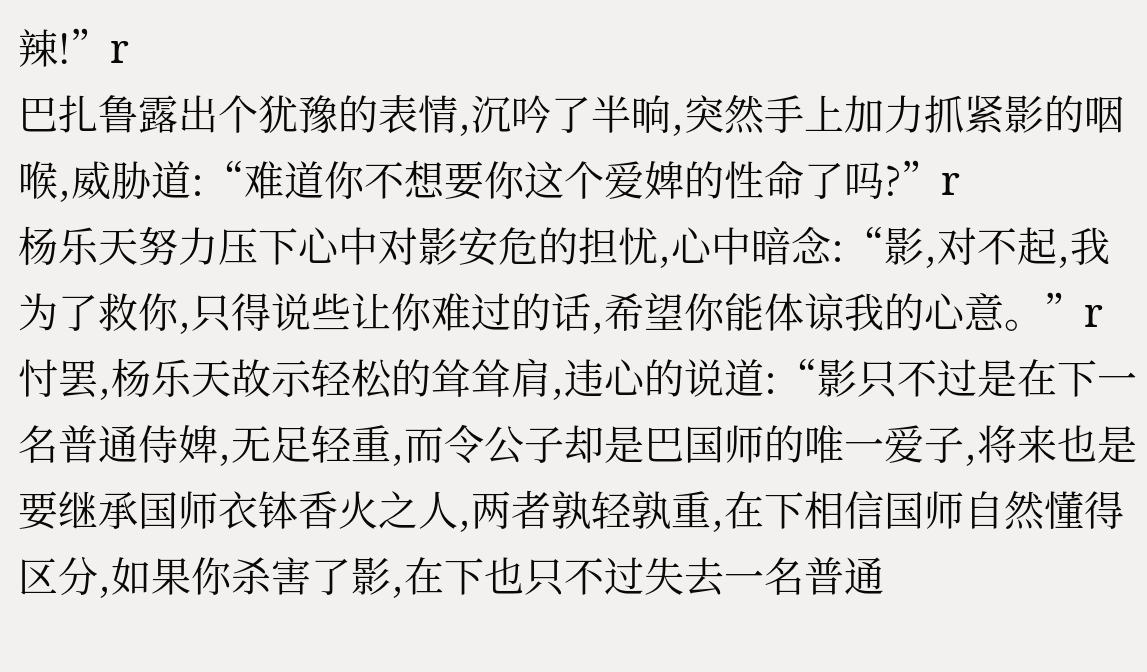辣!”r
巴扎鲁露出个犹豫的表情,沉吟了半晌,突然手上加力抓紧影的咽喉,威胁道:“难道你不想要你这个爱婢的性命了吗?”r
杨乐天努力压下心中对影安危的担忧,心中暗念:“影,对不起,我为了救你,只得说些让你难过的话,希望你能体谅我的心意。”r
忖罢,杨乐天故示轻松的耸耸肩,违心的说道:“影只不过是在下一名普通侍婢,无足轻重,而令公子却是巴国师的唯一爱子,将来也是要继承国师衣钵香火之人,两者孰轻孰重,在下相信国师自然懂得区分,如果你杀害了影,在下也只不过失去一名普通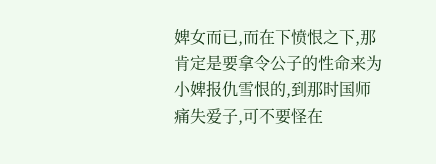婢女而已,而在下愤恨之下,那肯定是要拿令公子的性命来为小婢报仇雪恨的,到那时国师痛失爱子,可不要怪在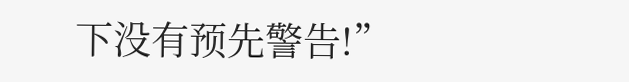下没有预先警告!”